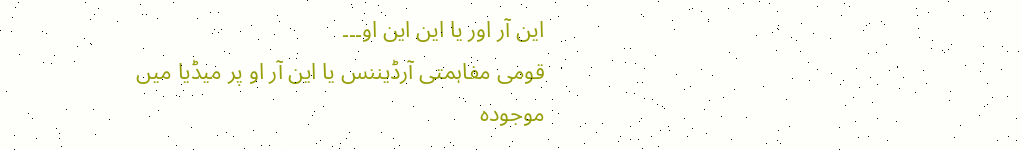این آر اور یا این این او۔۔۔
قومی مفاہمتی آرڈیننس یا این آر او پر میڈیا میں موجودہ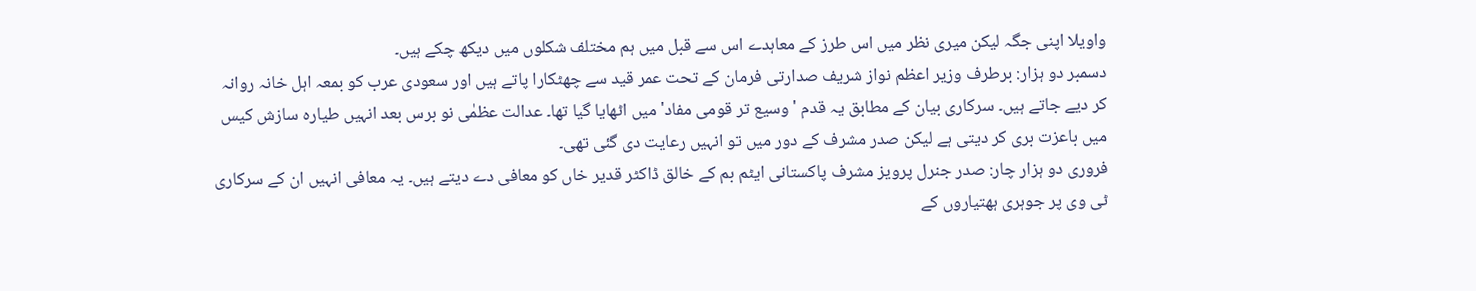واویلا اپنی جگہ لیکن میری نظر میں اس طرز کے معاہدے اس سے قبل میں ہم مختلف شکلوں میں دیکھ چکے ہیں۔
دسمبر دو ہزار: برطرف وزیر اعظم نواز شریف صدارتی فرمان کے تحت عمر قید سے چھٹکارا پاتے ہیں اور سعودی عرب کو بمعہ اہل خانہ روانہ کر دیے جاتے ہیں۔ سرکاری بیان کے مطابق یہ قدم 'وسیع تر قومی مفاد' میں اٹھایا گیا تھا۔ عدالت عظمٰی نو برس بعد انہیں طیارہ سازش کیس میں باعزت بری کر دیتی ہے لیکن صدر مشرف کے دور میں تو انہیں رعایت دی گئی تھی۔
فروری دو ہزار چار: صدر جنرل پرویز مشرف پاکستانی ایٹم بم کے خالق ڈاکٹر قدیر خاں کو معافی دے دیتے ہیں۔ یہ معافی انہیں ان کے سرکاری ٹی وی پر جوہری ہھتیاروں کے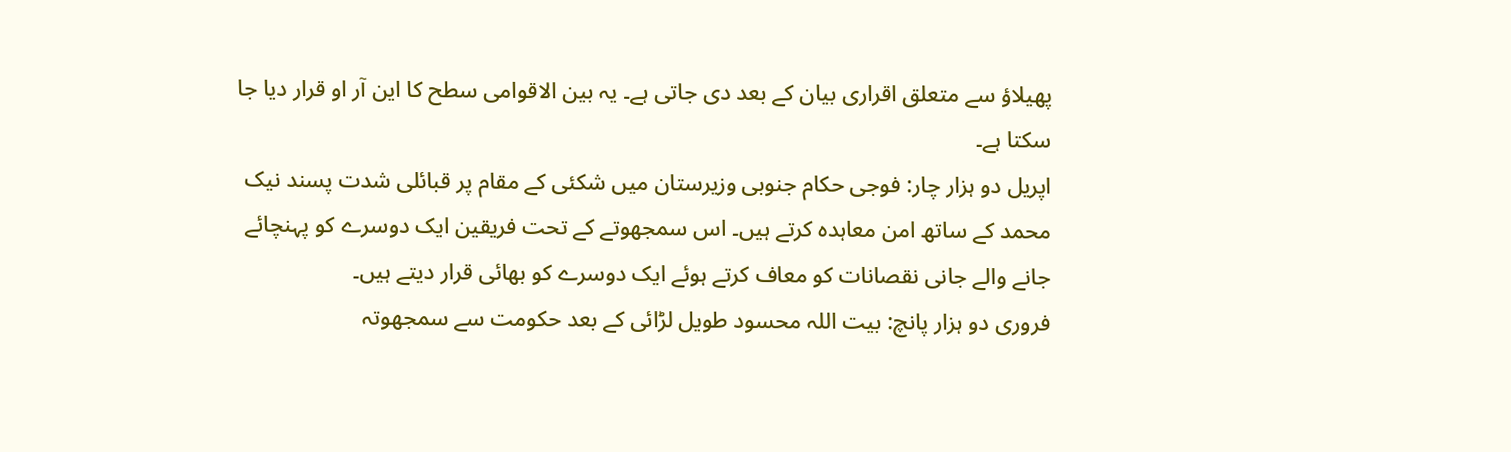پھیلاؤ سے متعلق اقراری بیان کے بعد دی جاتی ہے۔ یہ بین الاقوامی سطح کا این آر او قرار دیا جا سکتا ہے۔
اپریل دو ہزار چار: فوجی حکام جنوبی وزیرستان میں شکئی کے مقام پر قبائلی شدت پسند نیک محمد کے ساتھ امن معاہدہ کرتے ہیں۔ اس سمجھوتے کے تحت فریقین ایک دوسرے کو پہنچائے جانے والے جانی نقصانات کو معاف کرتے ہوئے ایک دوسرے کو بھائی قرار دیتے ہیں۔
فروری دو ہزار پانچ: بیت اللہ محسود طویل لڑائی کے بعد حکومت سے سمجھوتہ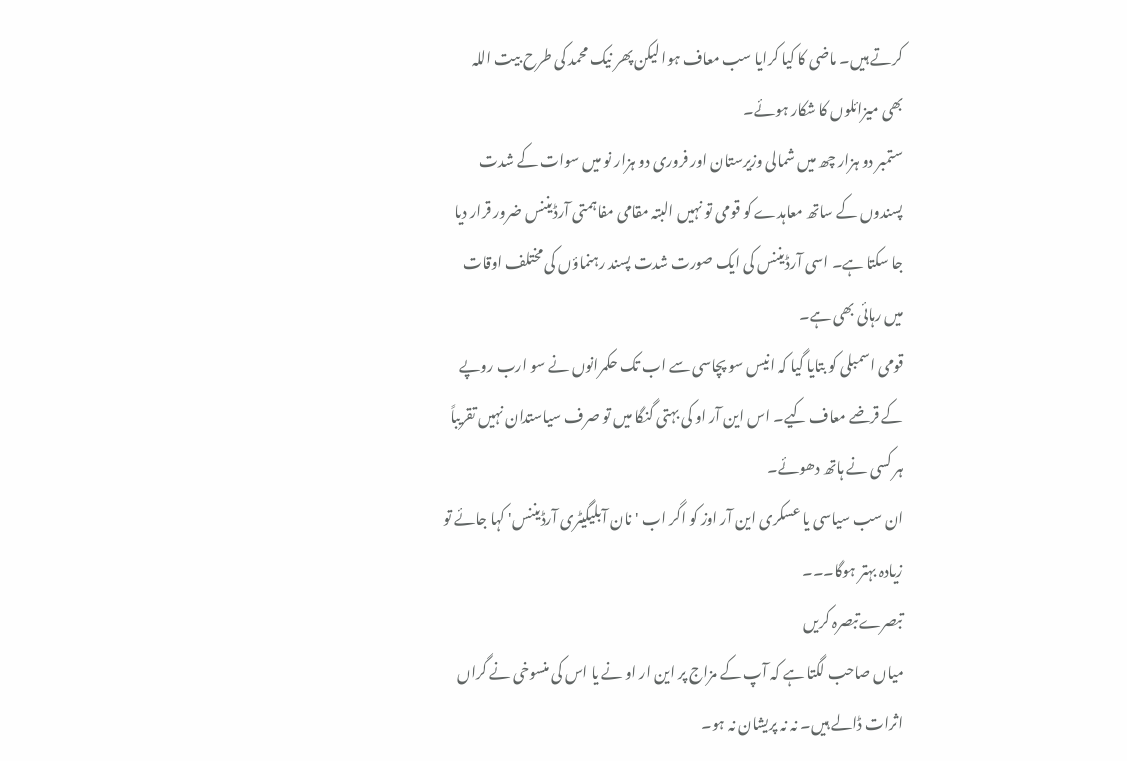کرتے ہیں۔ ماضی کا کیا کرایا سب معاف ہوا لیکن پھر نیک محمد کی طرح بیت اللہ بھی میزائلوں کا شکار ہوئے۔
ستمبر دو ہزار چھ میں شمالی وزیرستان اور فروری دو ہزار نو میں سوات کے شدت پسندوں کے ساتھ معاہدے کو قومی تو نہیں البتہ مقامی مفاہمتی آرڈیننس ضرور قرار دیا جا سکتا ہے۔ اسی آرڈیننس کی ایک صورت شدت پسند رہنماؤں کی مختلف اوقات میں رہائی بھی ہے۔
قومی اسمبلی کو بتایا گیا کہ انیس سو پچاسی سے اب تک حکمرانوں نے سو ارب روپے کے قرضے معاف کیے۔ اس این آر او کی بہتی گنگا میں تو صرف سیاستدان نہیں تقریباً ہر کسی نے ہاتھ دھوئے۔
ان سب سیاسی یا عسکری این آر اوز کو اگر اب 'نان آبلیگیٹری آرڈیننس' کہا جائے تو زیادہ بہتر ہوگا۔۔۔
تبصرےتبصرہ کریں
مياں صاحب لگتا ہے کہ آپ کے مزاج پر اين ار او نے يا اس کی منسوخی نے گراں اثرات ڈالے ہيں۔ نہ نہ پريشان نہ ہو۔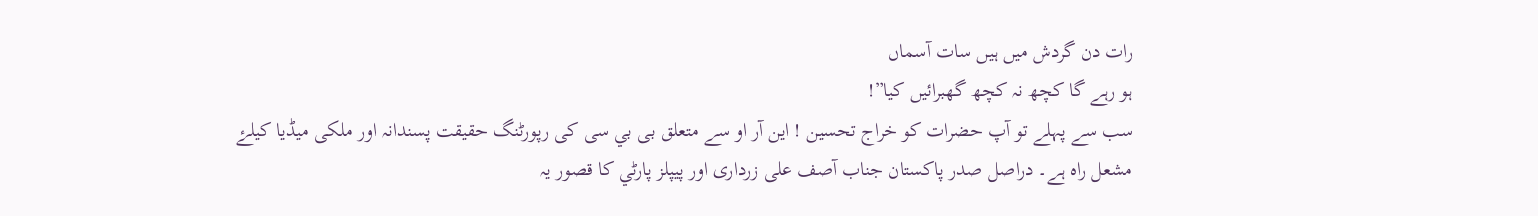رات دن گردش ميں ہيں سات آسماں
ہو رہے گا کچھ نہ کچھ گھبرائيں کيا”!
سب سے پہلے تو آپ حضرات کو خراج تحسين ! اين آر او سے متعلق بی بي سی کی رپورٹنگ حقيقت پسندانہ اور ملکی ميڈيا کيلۓ مشعل راہ ہے۔ دراصل صدر پاکستان جناب آصف علی زرداری اور پيپلز پارٹي کا قصور يہ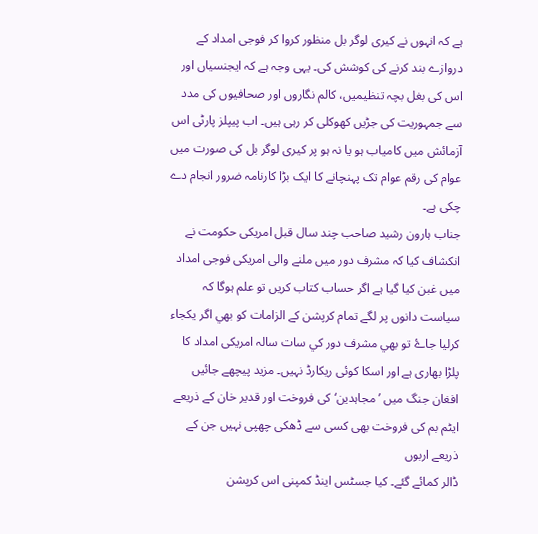ہے کہ انہوں نے کيری لوگر بل منظور کروا کر فوجی امداد کے دروازے بند کرنے کی کوشش کی۔ يہی وجہ ہے کہ ایجنسیاں اور اس کی بغل بچہ تنظيميں، کالم نگاروں اور صحافيوں کی مدد سے جمہوريت کی جڑيں کھوکلی کر رہی ہيں۔ اب پيپلز پارٹی اس آزمائش ميں کامياب ہو يا نہ ہو پر کيری لوگر بل کی صورت ميں عوام کی رقم عوام تک پہنچانے کا ايک بڑا کارنامہ ضرور انجام دے چکی ہے۔
جناب ہارون رشيد صاحب چند سال قبل امريکی حکومت نے انکشاف کيا کہ مشرف دور ميں ملنے والی امريکی فوجی امداد ميں غبن کيا گيا ہے اگر حساب کتاب کريں تو علم ہوگا کہ سياست دانوں پر لگے تمام کرپشن کے الزامات کو بھي اگر يکجاء کرليا جاۓ تو بھي مشرف دور کي سات سالہ امريکی امداد کا پلڑا بھاری ہے اور اسکا کوئی ريکارڈ نہيں۔ مزيد پيچھے جائيں افغان جنگ ميں ’مجاہدين‘ کی فروخت اور قدير خان کے ذريعے ايٹم بم کی فروخت بھی کسی سے ڈھکی چھپی نہيں جن کے ذريعے اربوں
ڈالر کمائے گئے۔ کيا جسٹس اينڈ کمپنی اس کرپشن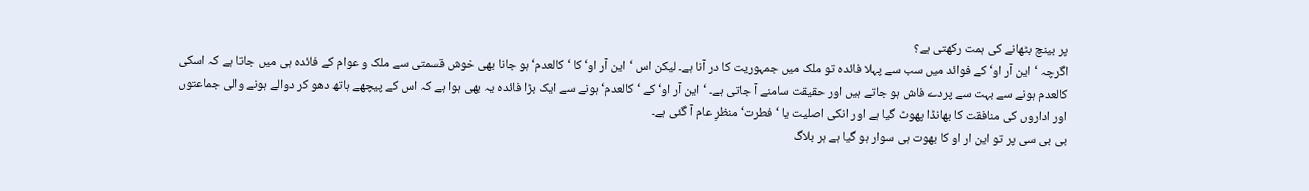پر بینچ بٹھانے کی ہمت رکھتی ہے؟
اگرچہ ‘این آر او‘ کے فوائد میں سب سے پہلا فائدہ تو ملک میں جمہوریت کا در آنا ہے۔ لیکن اس ‘این آر او‘ کا ‘کالعدم‘ ہو جانا بھی خوش قسمتی سے ملک و عوام کے فائدہ ہی میں جاتا ہے کہ اسکی کالعدم ہونے سے بہت سے پردے فاش ہو جاتے ہیں اور حقیقت سامنے آ جاتی ہے۔ ‘این آر او‘ کے ‘کالعدم‘ ہونے سے ایک بڑا فائدہ یہ بھی ہوا ہے کہ اس کے پیچھے ہاتھ دھو کر دوالے ہونے والی جماعتوں اور اداروں کی منافقت کا بھانڈا پھوٹ گیا ہے اور انکی اصلیت یا ‘فطرت‘ منظرِ عام آ گئی ہے۔
بی بی سی پر تو این ار او کا بھوت ہی سوار ہو گیا ہے ہر بلاگ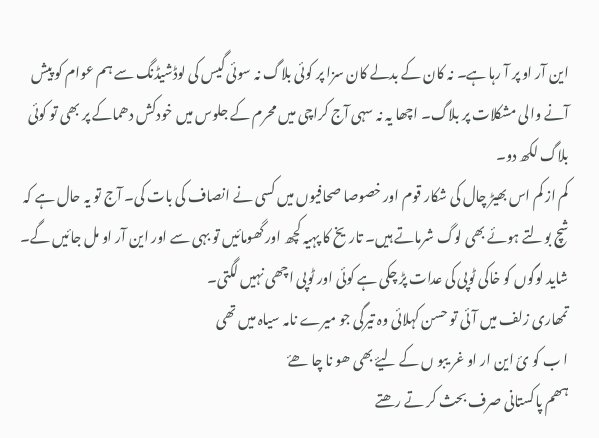این آر او پر آ رہا ہے۔ نہ کان کے بدلے کان سزا پر کوئی بلاگ نہ سوئی گیس کی لوڈشیڈنگ سے ہم عوام کو پیش آنے والی مشکلات پر بلاگ۔ اچھا یہ نہ سہی آج کراچی میں محرم کے جلوس میں خودکش دھماکے پر بھی تو کوئی بلاگ لکھ دو۔
کم از کم اس بھیڑ چال کی شکار قوم اور خصوصا صحافیوں میں کسی نے انصاف کی بات کی۔ آج تو یہ حال ہے کہ شچ بولتے ہوئے بھی لوگ شرماتے ہیں۔ تاریخ کا پہیہ کچھ اور گھومائیں تو بہی سے اور این آر او مل جائیں گے۔ شاید لوگوں کو خاکی ٹوپی کی عدات پڑ چکی ہے کوئی اور ٹوپی اچھی نہیں لگتی۔
تمھاری زلف میں آئی تو حسن کہلائی وہ تیرگی جو میرے نامہ سیاہ میں تھی
ا ب کو ئ اين ار او غر يبو ں کے ليۓ بھی ھو نا چا ھۓ
ہھم پاکستانی صرف بحث کر تے رھتے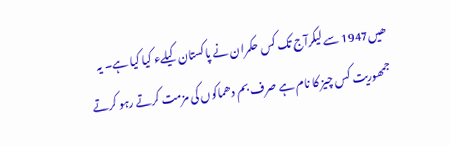ھيں1947 سے ليکرآج تک کس حکمران نے پاکستان کيلےء کيا کيا ہے۔ يہ جمھوريت کس چيز کا نام ہے صرف بم دھماکوں کی مزمت کرتے رہو کرتے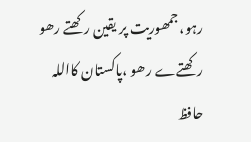رہو، جمھوريت پر يقين رکھتے رھو رکھتےے رھو ،پاکستان کااللہ حافظ